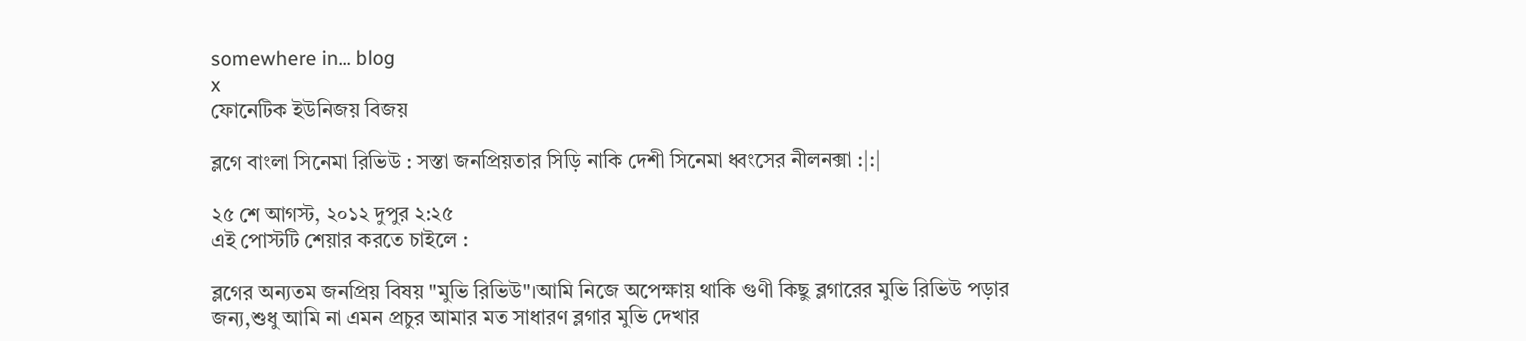somewhere in... blog
x
ফোনেটিক ইউনিজয় বিজয়

ব্লগে বাংলা সিনেমা রিভিউ : সস্তা জনপ্রিয়তার সিড়ি নাকি দেশী সিনেমা ধ্বংসের নীলনক্সা :|:|

২৫ শে আগস্ট, ২০১২ দুপুর ২:২৫
এই পোস্টটি শেয়ার করতে চাইলে :

ব্লগের অন্যতম জনপ্রিয় বিষয় "মুভি রিভিউ"।আমি নিজে অপেক্ষায় থাকি গুণী কিছু ব্লগারের মুভি রিভিউ পড়ার জন্য,শুধু আমি না এমন প্রচুর আমার মত সাধারণ ব্লগার মুভি দেখার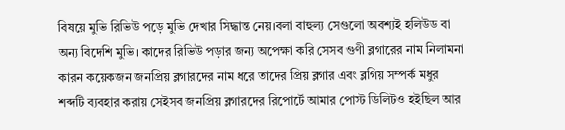বিষয়ে মুভি রিভিউ পড়ে মুভি দেখার সিদ্ধান্ত নেয়।বলা বাহুল্য সেগুলো অবশ্যই হলিউড বা অন্য বিদেশি মুভি। কাদের রিভিউ পড়ার জন্য অপেক্ষা করি সেসব গুণী ব্লগারের নাম নিলামনা কারন কয়েকজন জনপ্রিয় ব্লগারদের নাম ধরে তাদের প্রিয় ব্লগার এবং ব্লগিয় সম্পর্ক মধুর শব্দটি ব্যবহার করায় সেইসব জনপ্রিয় ব্লগারদের রিপোর্টে আমার পোস্ট ডিলিটও হইছিল আর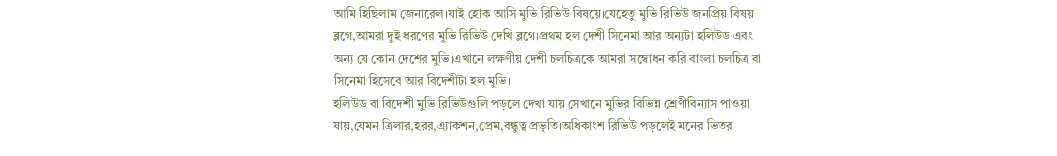আমি হিছিলাম জেনারেল।যাই হোক আসি মুভি রিভিউ বিষয়ে।যেহেতু মুভি রিভিউ জনপ্রিয় বিষয় ব্লগে,আমরা দুই ধরণের মুভি রিভিউ দেখি ব্লগে।প্রথম হল দেশী সিনেমা আর অন্যটা হলিউড এবং অন্য যে কোন দেশের মুভি।এখানে লক্ষণীয় দেশী চলচিত্রকে আমরা সম্বোধন করি বাংলা চলচিত্র বা সিনেমা হিসেবে আর বিদেশীটা হল মুভি।
হলিউড বা বিদেশী মুভি রিভিউগুলি পড়লে দেখা যায় সেখানে মুভির বিভিন্ন শ্রেণীবিন্যাস পাওয়া যায়,যেমন ত্রিলার,হরর,এ্যাকশন,প্রেম,বন্ধুত্ব প্রভৃতি।অধিকাংশ রিভিউ পড়লেই মনের ভিতর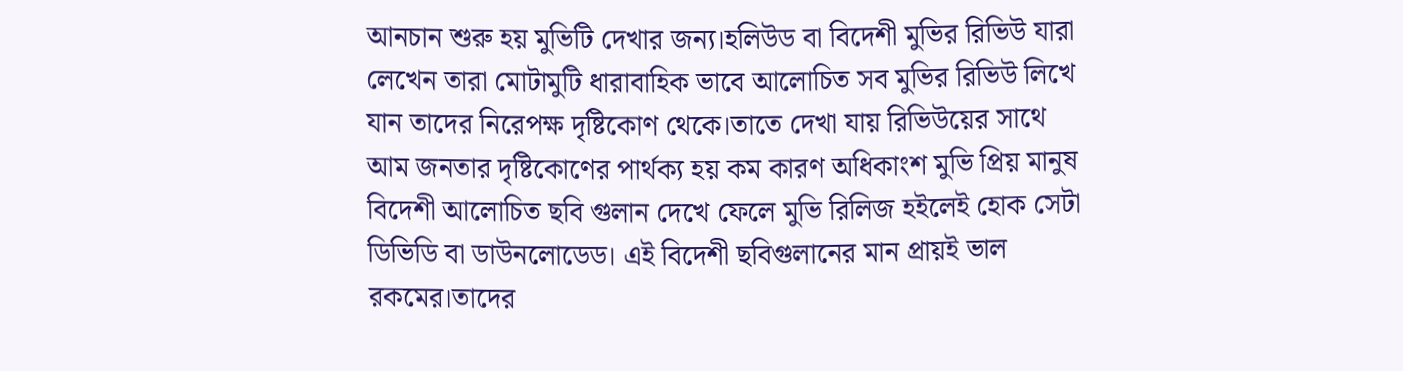আনচান শুরু হয় মুভিটি দেখার জন্য।হলিউড বা বিদেশী মুভির রিভিউ যারা লেখেন তারা মোটামুটি ধারাবাহিক ভাবে আলোচিত সব মুভির রিভিউ লিখে যান তাদের নিরেপক্ষ দৃষ্টিকোণ থেকে।তাতে দেখা যায় রিভিউয়ের সাথে আম জনতার দৃষ্টিকোণের পার্থক্য হয় কম কারণ অধিকাংশ মুভি প্রিয় মানুষ বিদেশী আলোচিত ছবি গুলান দেখে ফেলে মুভি রিলিজ হইলেই হোক সেটা ডিভিডি বা ডাউনলোডেড। এই বিদেশী ছবিগুলানের মান প্রায়ই ভাল রকমের।তাদের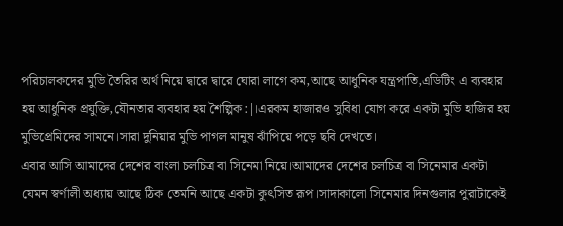পরিচালকদের মুভি তৈরির অর্থ নিয়ে দ্বারে দ্বারে ঘোরা লাগে কম,আছে আধুনিক যন্ত্রপাতি,এডিটিং এ ব্যবহার হয় আধুনিক প্রযুক্তি,যৌনতার ব্যবহার হয় শৈল্পিক:|।এরকম হাজারও সুবিধা যোগ করে একটা মুভি হাজির হয় মুভিপ্রেমিদের সামনে।সারা দুনিয়ার মুভি পাগল মানুষ ঝাঁপিয়ে পড়ে ছবি দেখতে।
এবার আসি আমাদের দেশের বাংলা চলচিত্র বা সিনেমা নিয়ে।আমাদের দেশের চলচিত্র বা সিনেমার একটা যেমন স্বর্ণালী অধ্যায় আছে ঠিক তেমনি আছে একটা কুৎসিত রূপ।সাদাকালো সিনেমার দিনগুলার পুরাটাকেই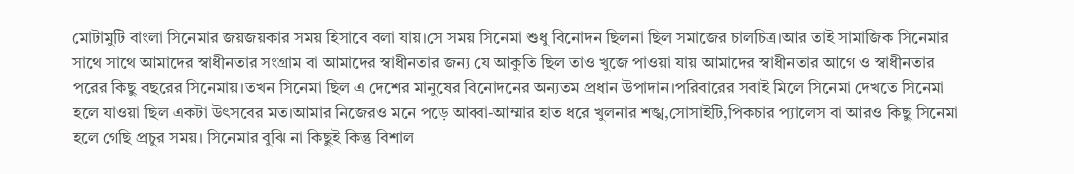মোটামুটি বাংলা সিনেমার জয়জয়কার সময় হিসাবে বলা যায়।সে সময় সিনেমা শুধু বিনোদন ছিলনা ছিল সমাজের চালচিত্র।আর তাই সামাজিক সিনেমার সাথে সাথে আমাদের স্বাধীনতার সংগ্রাম বা আমাদের স্বাধীনতার জন্য যে আকুতি ছিল তাও খুজে পাওয়া যায় আমাদের স্বাধীনতার আগে ও স্বাধীনতার পরের কিছু বছরের সিনেমায়।তখন সিনেমা ছিল এ দেশের মানুষের বিনোদনের অন্যতম প্রধান উপাদান।পরিবারের সবাই মিলে সিনেমা দেখতে সিনেমা হলে যাওয়া ছিল একটা উৎসবের মত।আমার নিজেরও মনে পড়ে আব্বা-আম্মার হাত ধরে খুলনার শঙ্খ,সোসাইটি,পিকচার প্যালেস বা আরও কিছু সিনেমা হলে গেছি প্রচুর সময়। সিনেমার বুঝি না কিছুই কিন্তু বিশাল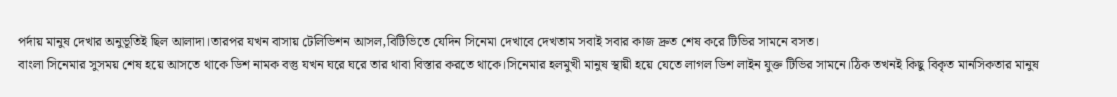পর্দায় মানুষ দেখার অনুভূতিই ছিল আলাদা।তারপর যখন বাসায় টেলিভিশন আসল,বিটিভিতে যেদিন সিনেমা দেখাবে দেখতাম সবাই সবার কাজ দ্রুত শেষ করে টিভির সামনে বসত।
বাংলা সিনেমার সুসময় শেষ হয়ে আসতে থাকে ডিশ নামক বস্তু যখন ঘরে ঘরে তার থাবা বিস্তার করতে থাকে।সিনেমার হলমুখী মানুষ স্থায়ী হয়ে যেতে লাগল ডিশ লাইন যুক্ত টিভির সামনে।ঠিক তখনই কিছু বিকৃত মানসিকতার মানুষ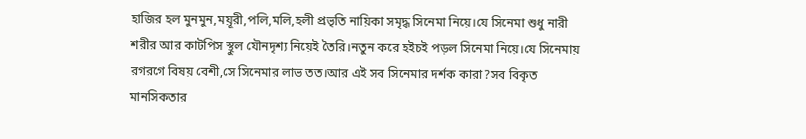হাজির হল মুনমুন,ময়ূরী,পলি,মলি,হলী প্রভৃতি নায়িকা সমৃদ্ধ সিনেমা নিয়ে।যে সিনেমা শুধু নারী শরীর আর কাটপিস স্থুল যৌনদৃশ্য নিয়েই তৈরি।নতুন করে হইচই পড়ল সিনেমা নিয়ে।যে সিনেমায় রগরগে বিষয় বেশী,সে সিনেমার লাভ তত।আর এই সব সিনেমার দর্শক কারা?সব বিকৃত মানসিকতার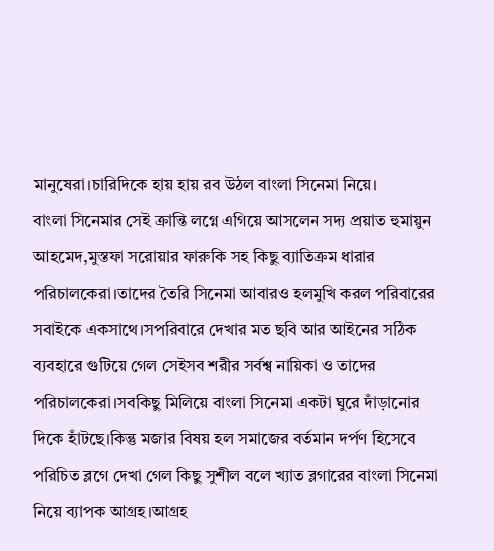মানুষেরা।চারিদিকে হায় হায় রব উঠল বাংলা সিনেমা নিয়ে।
বাংলা সিনেমার সেই ক্রান্তি লগ্নে এগিয়ে আসলেন সদ্য প্রয়াত হুমায়ুন আহমেদ,মুস্তফা সরোয়ার ফারুকি সহ কিছু ব্যাতিক্রম ধারার পরিচালকেরা।তাদের তৈরি সিনেমা আবারও হলমুখি করল পরিবারের সবাইকে একসাথে।সপরিবারে দেখার মত ছবি আর আইনের সঠিক ব্যবহারে গুটিয়ে গেল সেইসব শরীর সর্বশ্ব নায়িকা ও তাদের পরিচালকেরা।সবকিছু মিলিয়ে বাংলা সিনেমা একটা ঘুরে দাঁড়ানোর দিকে হাঁটছে।কিন্তু মজার বিষয় হল সমাজের বর্তমান দর্পণ হিসেবে পরিচিত ব্লগে দেখা গেল কিছু সুশীল বলে খ্যাত ব্লগারের বাংলা সিনেমা নিয়ে ব্যাপক আগ্রহ।আগ্রহ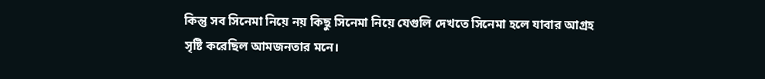কিন্তু সব সিনেমা নিয়ে নয় কিছু সিনেমা নিয়ে যেগুলি দেখতে সিনেমা হলে যাবার আগ্রহ সৃষ্টি করেছিল আমজনতার মনে।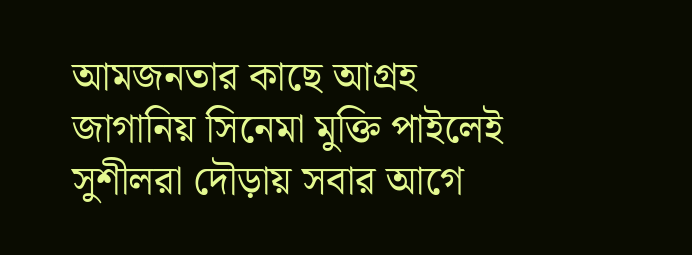আমজনতার কাছে আগ্রহ জাগানিয় সিনেমা মুক্তি পাইলেই সুশীলরা দৌড়ায় সবার আগে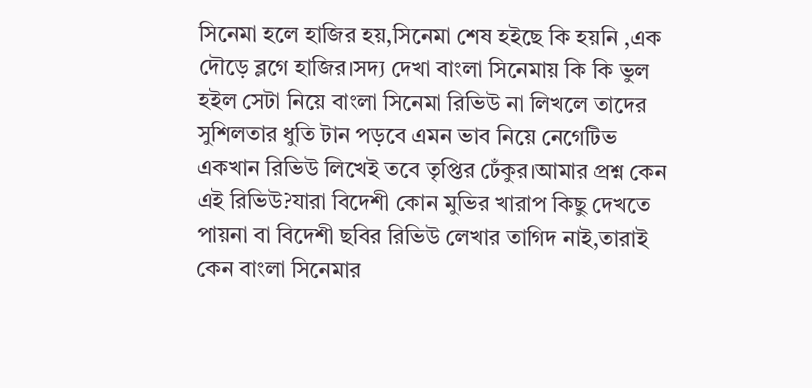সিনেমা হলে হাজির হয়,সিনেমা শেষ হইছে কি হয়নি ,এক দৌড়ে ব্লগে হাজির।সদ্য দেখা বাংলা সিনেমায় কি কি ভুল হইল সেটা নিয়ে বাংলা সিনেমা রিভিউ না লিখলে তাদের সুশিলতার ধুতি টান পড়বে এমন ভাব নিয়ে নেগেটিভ একখান রিভিউ লিখেই তবে তৃপ্তির ঢেঁকুর।আমার প্রশ্ন কেন এই রিভিউ?যারা বিদেশী কোন মুভির খারাপ কিছু দেখতে পায়না বা বিদেশী ছবির রিভিউ লেখার তাগিদ নাই,তারাই কেন বাংলা সিনেমার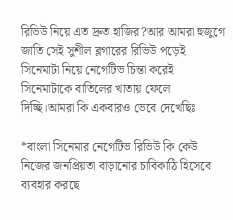রিভিউ নিয়ে এত দ্রুত হাজির?আর আমরা হুজুগে জাতি সেই সুশীল ব্লগারের রিভিউ পড়েই সিনেমাটা নিয়ে নেগেটিভ চিন্তা করেই সিনেমাটাকে বাতিলের খাতায় ফেলে দিচ্ছি।আমরা কি একবারও ভেবে দেখেছিঃ

*বাংলা সিনেমার নেগেটিভ রিভিউ কি কেউ নিজের জনপ্রিয়তা বাড়ানোর চাবিকাঠি হিসেবে ব্যবহার করছে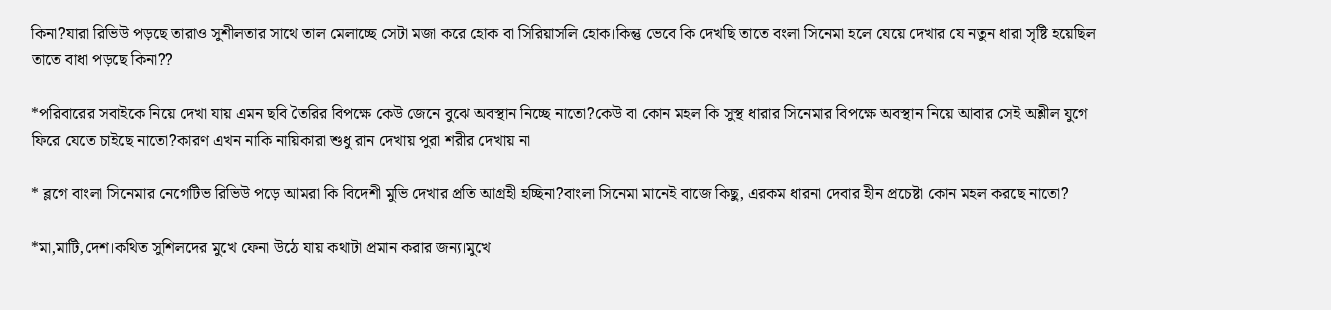কিনা?যারা রিভিউ পড়ছে তারাও সুশীলতার সাথে তাল মেলাচ্ছে সেটা মজা করে হোক বা সিরিয়াসলি হোক।কিন্তু ভেবে কি দেখছি তাতে বংলা সিনেমা হলে যেয়ে দেখার যে নতুন ধারা সৃষ্টি হয়েছিল তাতে বাধা পড়ছে কিনা??

*পরিবারের সবাইকে নিয়ে দেখা যায় এমন ছবি তৈরির বিপক্ষে কেউ জেনে বুঝে অবস্থান নিচ্ছে নাতো?কেউ বা কোন মহল কি সুস্থ ধারার সিনেমার বিপক্ষে অবস্থান নিয়ে আবার সেই অশ্লীল যুগে ফিরে যেতে চাইছে নাতো?কারণ এখন নাকি নায়িকারা শুধু রান দেখায় পুরা শরীর দেখায় না

* ব্লগে বাংলা সিনেমার নেগেটিভ রিভিউ পড়ে আমরা কি বিদেশী মুভি দেখার প্রতি আগ্রহী হচ্ছিনা?বাংলা সিনেমা মানেই বাজে কিছু, এরকম ধারনা দেবার হীন প্রচেষ্টা কোন মহল করছে নাতো?

*মা,মাটি,দেশ।কথিত সুশিলদের মুখে ফেনা উঠে যায় কথাটা প্রমান করার জন্য।মুখে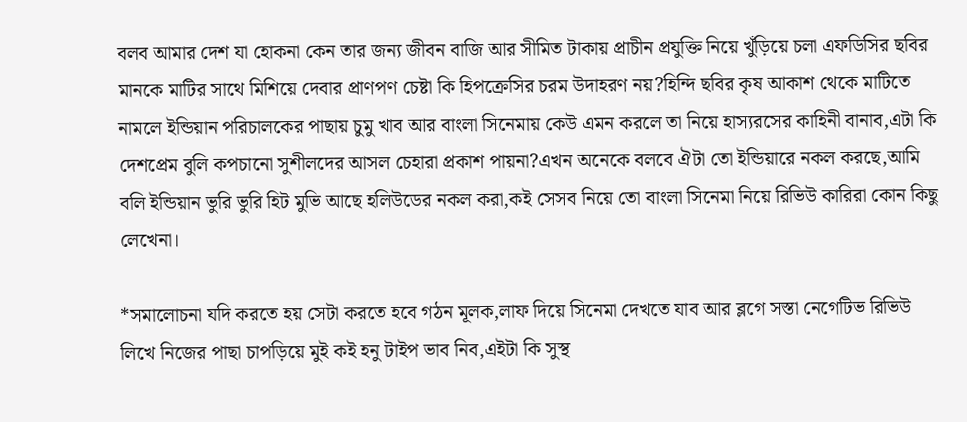বলব আমার দেশ যা হোকনা কেন তার জন্য জীবন বাজি আর সীমিত টাকায় প্রাচীন প্রযুক্তি নিয়ে খুঁড়িয়ে চলা এফডিসির ছবির মানকে মাটির সাথে মিশিয়ে দেবার প্রাণপণ চেষ্টা কি হিপক্রেসির চরম উদাহরণ নয়?হিন্দি ছবির কৃষ আকাশ থেকে মাটিতে নামলে ইন্ডিয়ান পরিচালকের পাছায় চুমু খাব আর বাংলা সিনেমায় কেউ এমন করলে তা নিয়ে হাস্যরসের কাহিনী বানাব,এটা কি দেশপ্রেম বুলি কপচানো সুশীলদের আসল চেহারা প্রকাশ পায়না?এখন অনেকে বলবে ঐটা তো ইন্ডিয়ারে নকল করছে,আমি বলি ইন্ডিয়ান ভুরি ভুরি হিট মুভি আছে হলিউডের নকল করা,কই সেসব নিয়ে তো বাংলা সিনেমা নিয়ে রিভিউ কারিরা কোন কিছু লেখেনা।

*সমালোচনা যদি করতে হয় সেটা করতে হবে গঠন মূলক,লাফ দিয়ে সিনেমা দেখতে যাব আর ব্লগে সস্তা নেগেটিভ রিভিউ লিখে নিজের পাছা চাপড়িয়ে মুই কই হনু টাইপ ভাব নিব,এইটা কি সুস্থ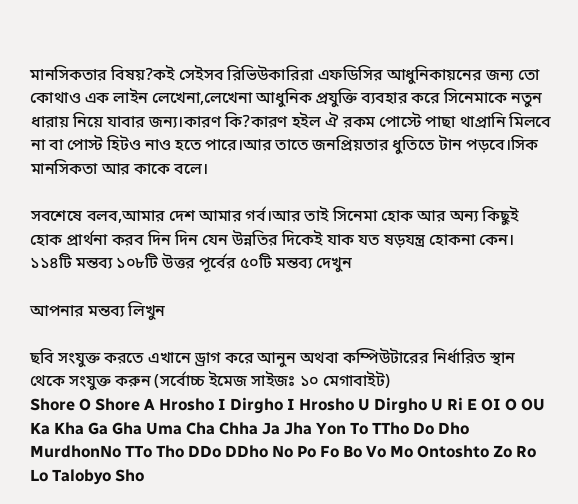মানসিকতার বিষয়?কই সেইসব রিভিউকারিরা এফডিসির আধুনিকায়নের জন্য তো কোথাও এক লাইন লেখেনা,লেখেনা আধুনিক প্রযুক্তি ব্যবহার করে সিনেমাকে নতুন ধারায় নিয়ে যাবার জন্য।কারণ কি?কারণ হইল ঐ রকম পোস্টে পাছা থাপ্রানি মিলবে না বা পোস্ট হিটও নাও হতে পারে।আর তাতে জনপ্রিয়তার ধুতিতে টান পড়বে।সিক মানসিকতা আর কাকে বলে।

সবশেষে বলব,আমার দেশ আমার গর্ব।আর তাই সিনেমা হোক আর অন্য কিছুই হোক প্রার্থনা করব দিন দিন যেন উন্নতির দিকেই যাক যত ষড়যন্ত্র হোকনা কেন।
১১৪টি মন্তব্য ১০৮টি উত্তর পূর্বের ৫০টি মন্তব্য দেখুন

আপনার মন্তব্য লিখুন

ছবি সংযুক্ত করতে এখানে ড্রাগ করে আনুন অথবা কম্পিউটারের নির্ধারিত স্থান থেকে সংযুক্ত করুন (সর্বোচ্চ ইমেজ সাইজঃ ১০ মেগাবাইট)
Shore O Shore A Hrosho I Dirgho I Hrosho U Dirgho U Ri E OI O OU Ka Kha Ga Gha Uma Cha Chha Ja Jha Yon To TTho Do Dho MurdhonNo TTo Tho DDo DDho No Po Fo Bo Vo Mo Ontoshto Zo Ro Lo Talobyo Sho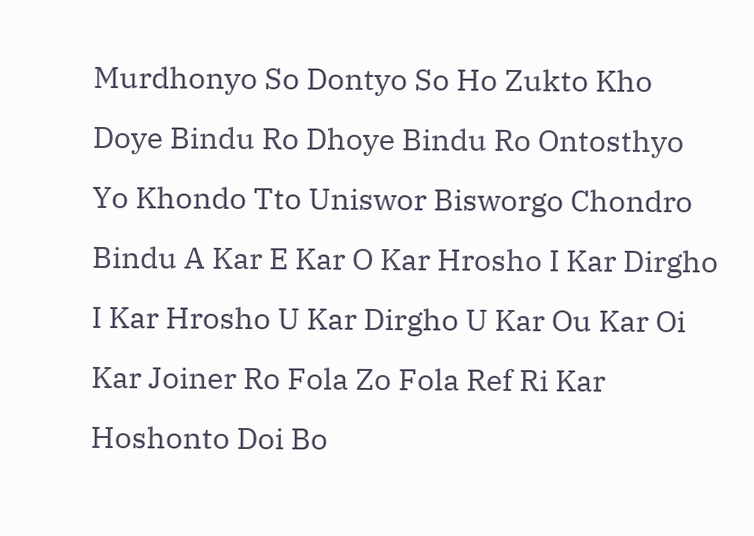Murdhonyo So Dontyo So Ho Zukto Kho Doye Bindu Ro Dhoye Bindu Ro Ontosthyo Yo Khondo Tto Uniswor Bisworgo Chondro Bindu A Kar E Kar O Kar Hrosho I Kar Dirgho I Kar Hrosho U Kar Dirgho U Kar Ou Kar Oi Kar Joiner Ro Fola Zo Fola Ref Ri Kar Hoshonto Doi Bo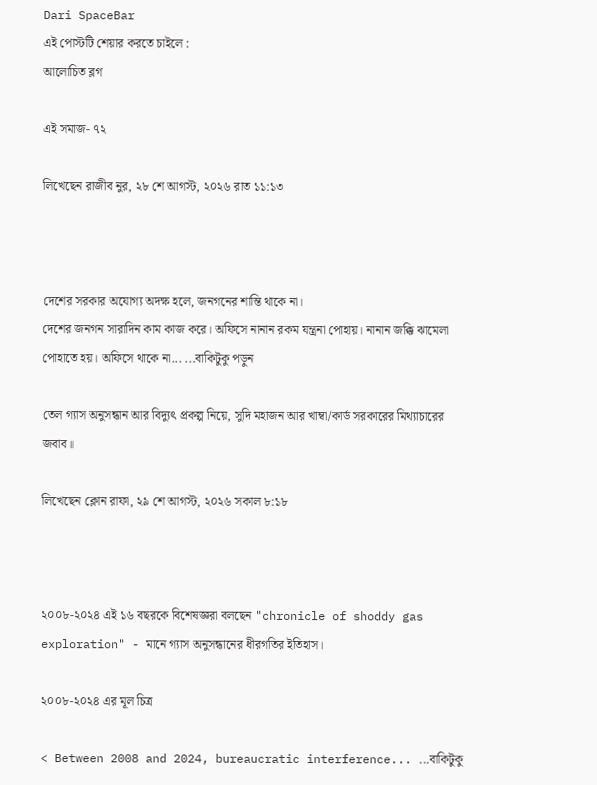Dari SpaceBar
এই পোস্টটি শেয়ার করতে চাইলে :
আলোচিত ব্লগ

এই সমাজ- ৭২

লিখেছেন রাজীব নুর, ২৮ শে আগস্ট, ২০২৬ রাত ১১:১৩



দেশের সরকার অযোগ্য অদক্ষ হলে, জনগনের শান্তি থাকে না।
দেশের জনগন সারাদিন কাম কাজ করে। অফিসে নানান রকম যন্ত্রনা পোহায়। নানান জক্কি ঝামেলা পোহাতে হয়। অফিসে থাকে না... ...বাকিটুকু পড়ুন

তেল গ‍্যাস অনুসন্ধান আর বিদ্যুৎ প্রকল্প নিয়ে, সুদি মহাজন আর খাম্বা/কার্ড সরকারের মিথ্যাচারের জবাব॥

লিখেছেন ক্লোন রাফা, ২৯ শে আগস্ট, ২০২৬ সকাল ৮:১৮



২০০৮-২০২৪ এই ১৬ বছরকে বিশেষজ্ঞরা বলছেন "chronicle of shoddy gas exploration" - মানে গ্যাস অনুসন্ধানের ধীরগতির ইতিহাস।

২০০৮-২০২৪ এর মূল চিত্র

< Between 2008 and 2024, bureaucratic interference... ...বাকিটুকু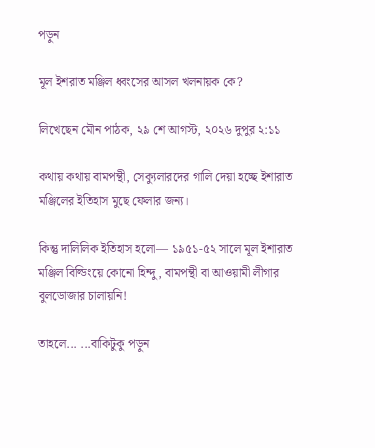পড়ুন

মূল ইশরাত মঞ্জিল ধ্বংসের আসল খলনায়ক কে?

লিখেছেন মৌন পাঠক, ২৯ শে আগস্ট, ২০২৬ দুপুর ২:১১

কথায় কথায় বামপন্থী, সেক্যুলারদের গালি দেয়া হচ্ছে ইশারাত মঞ্জিলের ইতিহাস মুছে ফেলার জন্য।

কিন্তু দালিলিক ইতিহাস হলো— ১৯৫১-৫২ সালে মূল ইশারাত মঞ্জিল বিল্ডিংয়ে কোনো হিন্দু, বামপন্থী বা আওয়ামী লীগার বুলডোজার চালায়নি!

তাহলে... ...বাকিটুকু পড়ুন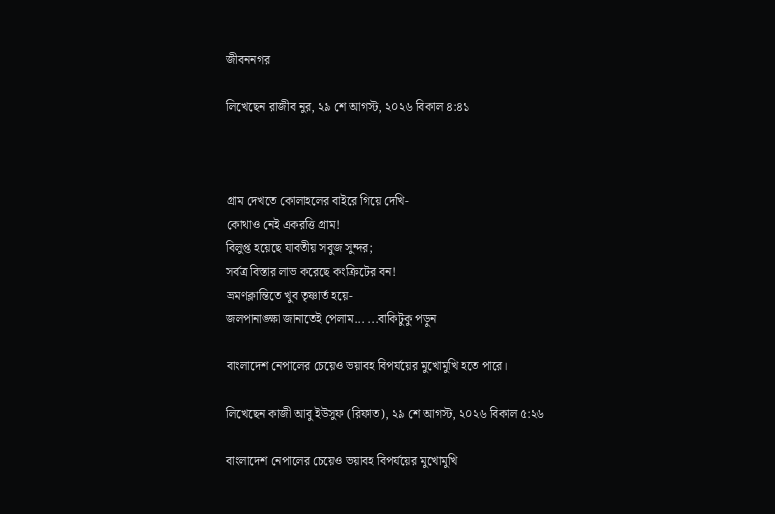জীবননগর

লিখেছেন রাজীব নুর, ২৯ শে আগস্ট, ২০২৬ বিকাল ৪:৪১



গ্রাম দেখতে কোলাহলের বাইরে গিয়ে দেখি-
কোথাও নেই একরত্তি গ্রাম!
বিলুপ্ত হয়েছে যাবতীয় সবুজ সুন্দর;
সর্বত্র বিস্তার লাভ করেছে কংক্রিটের বন!
ভ্রমণক্লান্তিতে খুব তৃষ্ণার্ত হয়ে-
জলপানাঙ্ক্ষা জানাতেই পেলাম... ...বাকিটুকু পড়ুন

বাংলাদেশ নেপালের চেয়েও ভয়াবহ বিপর্যয়ের মুখোমুখি হতে পারে।

লিখেছেন কাজী আবু ইউসুফ (রিফাত), ২৯ শে আগস্ট, ২০২৬ বিকাল ৫:২৬

বাংলাদেশ নেপালের চেয়েও ভয়াবহ বিপর্যয়ের মুখোমুখি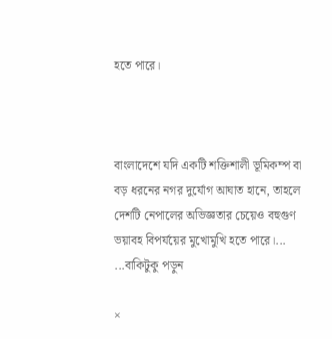হতে পারে।



বাংলাদেশে যদি একটি শক্তিশালী ভূমিকম্প বা বড় ধরনের নগর দুর্যোগ আঘাত হানে, তাহলে দেশটি নেপালের অভিজ্ঞতার চেয়েও বহুগুণ ভয়াবহ বিপর্যয়ের মুখোমুখি হতে পারে।... ...বাকিটুকু পড়ুন

×